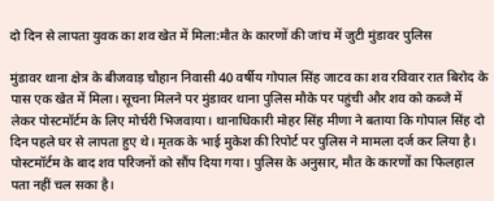दो दिन से लापता युवक का शव खेत में मिला:मौत के कारणों की जांच में जुटी मुंडावर पुलिस

मुंडावर थाना क्षेत्र के बीजवाड़ चौहान निवासी 40 वर्षीय गोपाल सिंह जाटव का शव रविवार रात बिरोद के पास एक खेत में मिला। सूचना मिलने पर मुंडावर थाना पुलिस मौके पर पहुंची और शव को कब्जे में लेकर पोस्टमॉर्टम के लिए मोर्चरी भिजवाया। थानाधिकारी मोहर सिंह मीणा ने बताया कि गोपाल सिंह दो दिन पहले घर से लापता हुए थे। मृतक के भाई मुकेश की रिपोर्ट पर पुलिस ने मामला दर्ज कर लिया है। पोस्टमॉर्टम के बाद शव परिजनों को सौंप दिया गया। पुलिस के अनुसार, मौत के कारणों का फिलहाल पता नहीं चल सका है।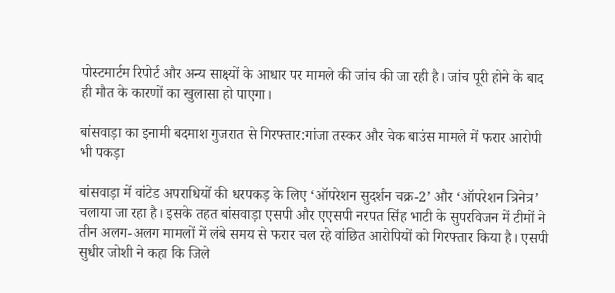पोस्टमार्टम रिपोर्ट और अन्य साक्ष्यों के आधार पर मामले की जांच की जा रही है। जांच पूरी होने के बाद ही मौत के कारणों का खुलासा हो पाएगा।

बांसवाड़ा का इनामी बदमाश गुजरात से गिरफ्तार:गांजा तस्कर और चेक बाउंस मामले में फरार आरोपी भी पकड़ा

बांसवाड़ा में वांटेड अपराधियों की धरपकड़ के लिए ‘ऑपरेशन सुदर्शन चक्र-2’ और ‘ऑपरेशन त्रिनेत्र’ चलाया जा रहा है। इसके तहत बांसवाड़ा एसपी और एएसपी नरपत सिंह भाटी के सुपरविजन में टीमों ने तीन अलग-अलग मामलों में लंबे समय से फरार चल रहे वांछित आरोपियों को गिरफ्तार किया है। एसपी सुधीर जोशी ने कहा कि जिले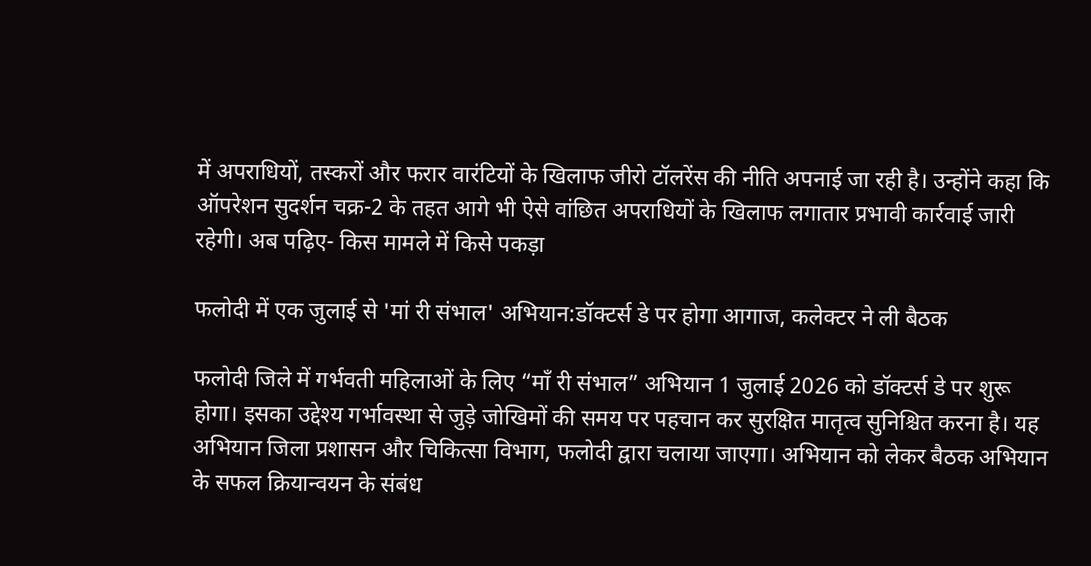में अपराधियों, तस्करों और फरार वारंटियों के खिलाफ जीरो टॉलरेंस की नीति अपनाई जा रही है। उन्होंने कहा कि ऑपरेशन सुदर्शन चक्र-2 के तहत आगे भी ऐसे वांछित अपराधियों के खिलाफ लगातार प्रभावी कार्रवाई जारी रहेगी। अब पढ़िए- किस मामले में किसे पकड़ा

फलोदी में एक जुलाई से 'मां री संभाल' अभियान:डॉक्टर्स डे पर होगा आगाज, कलेक्टर ने ली बैठक

फलोदी जिले में गर्भवती महिलाओं के लिए “माँ री संभाल” अभियान 1 जुलाई 2026 को डॉक्टर्स डे पर शुरू होगा। इसका उद्देश्य गर्भावस्था से जुड़े जोखिमों की समय पर पहचान कर सुरक्षित मातृत्व सुनिश्चित करना है। यह अभियान जिला प्रशासन और चिकित्सा विभाग, फलोदी द्वारा चलाया जाएगा। अभियान को लेकर बैठक अभियान के सफल क्रियान्वयन के संबंध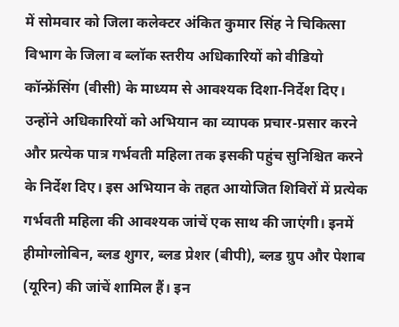में सोमवार को जिला कलेक्टर अंकित कुमार सिंह ने चिकित्सा विभाग के जिला व ब्लॉक स्तरीय अधिकारियों को वीडियो कॉन्फ्रेंसिंग (वीसी) के माध्यम से आवश्यक दिशा-निर्देश दिए। उन्होंने अधिकारियों को अभियान का व्यापक प्रचार-प्रसार करने और प्रत्येक पात्र गर्भवती महिला तक इसकी पहुंच सुनिश्चित करने के निर्देश दिए। इस अभियान के तहत आयोजित शिविरों में प्रत्येक गर्भवती महिला की आवश्यक जांचें एक साथ की जाएंगी। इनमें हीमोग्लोबिन, ब्लड शुगर, ब्लड प्रेशर (बीपी), ब्लड ग्रुप और पेशाब (यूरिन) की जांचें शामिल हैं। इन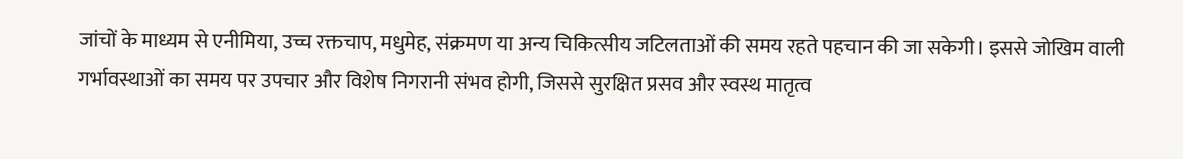जांचों के माध्यम से एनीमिया, उच्च रक्तचाप, मधुमेह, संक्रमण या अन्य चिकित्सीय जटिलताओं की समय रहते पहचान की जा सकेगी। इससे जोखिम वाली गर्भावस्थाओं का समय पर उपचार और विशेष निगरानी संभव होगी, जिससे सुरक्षित प्रसव और स्वस्थ मातृत्व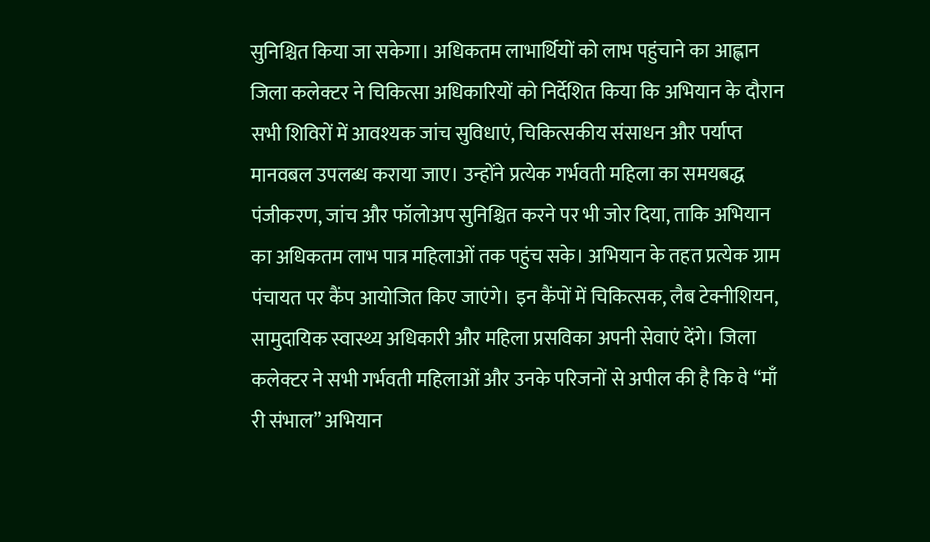सुनिश्चित किया जा सकेगा। अधिकतम लाभार्थियों को लाभ पहुंचाने का आह्लान जिला कलेक्टर ने चिकित्सा अधिकारियों को निर्देशित किया कि अभियान के दौरान सभी शिविरों में आवश्यक जांच सुविधाएं, चिकित्सकीय संसाधन और पर्याप्त मानवबल उपलब्ध कराया जाए। उन्होंने प्रत्येक गर्भवती महिला का समयबद्ध पंजीकरण, जांच और फॉलोअप सुनिश्चित करने पर भी जोर दिया, ताकि अभियान का अधिकतम लाभ पात्र महिलाओं तक पहुंच सके। अभियान के तहत प्रत्येक ग्राम पंचायत पर कैंप आयोजित किए जाएंगे। इन कैंपों में चिकित्सक, लैब टेक्नीशियन, सामुदायिक स्वास्थ्य अधिकारी और महिला प्रसविका अपनी सेवाएं देंगे। जिला कलेक्टर ने सभी गर्भवती महिलाओं और उनके परिजनों से अपील की है कि वे “माँ री संभाल” अभियान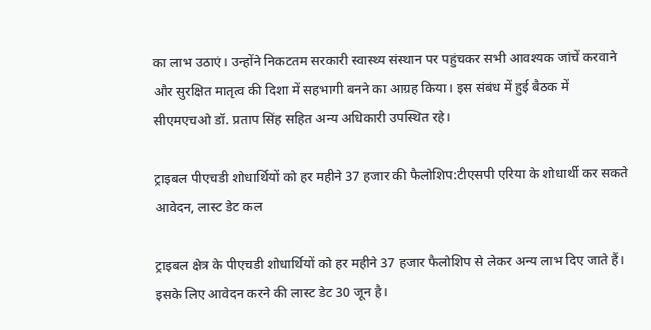का लाभ उठाएं। उन्होंने निकटतम सरकारी स्वास्थ्य संस्थान पर पहुंचकर सभी आवश्यक जांचें करवाने और सुरक्षित मातृत्व की दिशा में सहभागी बनने का आग्रह किया। इस संबंध में हुई बैठक में सीएमएचओ डॉ. प्रताप सिंह सहित अन्य अधिकारी उपस्थित रहे।

ट्राइबल पीएचडी शोधार्थियों को हर महीने 37 हजार की फैलोशिप:टीएसपी एरिया के शोधार्थी कर सकते आवेदन, लास्ट डेट कल

ट्राइबल क्षेत्र के पीएचडी शोधार्थियों को हर महीने 37 हजार फैलोशिप से लेकर अन्य लाभ दिए जाते हैं। इसके लिए आवेदन करने की लास्ट डेट 30 जून है।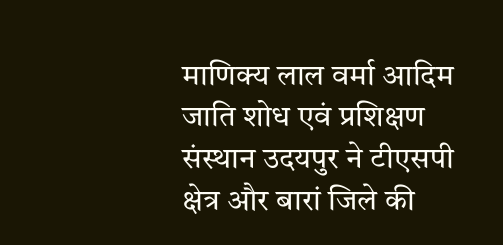माणिक्य लाल वर्मा आदिम जाति शोध एवं प्रशिक्षण संस्थान उदयपुर ने टीएसपी क्षेत्र और बारां जिले की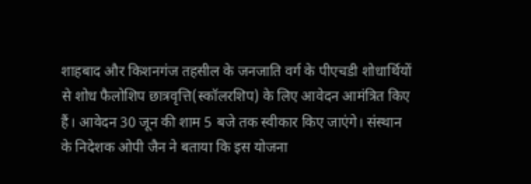शाहबाद और किशनगंज तहसील के जनजाति वर्ग के पीएचडी शोधार्थियों से शोध फैलोशिप छात्रवृत्ति(स्कॉलरशिप) के लिए आवेदन आमंत्रित किए हैं। आवेदन 30 जून की शाम 5 बजे तक स्वीकार किए जाएंगे। संस्थान के निदेशक ओपी जैन ने बताया कि इस योजना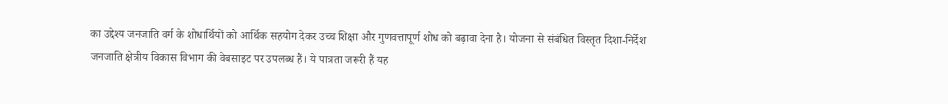का उद्देश्य जनजाति वर्ग के शोधार्थियों को आर्थिक सहयोग देकर उच्च शिक्षा और गुणवत्तापूर्ण शोध को बढ़ावा देना है। योजना से संबंधित विस्तृत दिशा-निर्देश जनजाति क्षेत्रीय विकास विभाग की वेबसाइट पर उपलब्ध हैं। ये पात्रता जरूरी हैं यह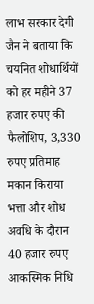लाभ सरकार देगी
जैन ने बताया कि चयनित शोधार्थियों को हर महीने 37 हजार रुपए की फैलोशिप, 3,330 रुपए प्रतिमाह मकान किराया भत्ता और शोध अवधि के दौरान 40 हजार रुपए आकस्मिक निधि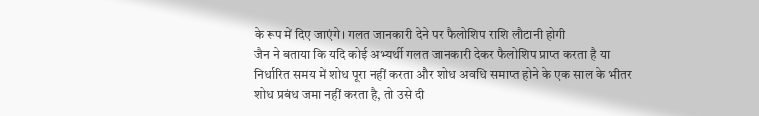के रूप में दिए जाएंगे। गलत जानकारी देने पर फैलोशिप राशि लौटानी होगी
जैन ने बताया कि यदि कोई अभ्यर्थी गलत जानकारी देकर फैलोशिप प्राप्त करता है या निर्धारित समय में शोध पूरा नहीं करता और शोध अवधि समाप्त होने के एक साल के भीतर शोध प्रबंध जमा नहीं करता है, तो उसे दी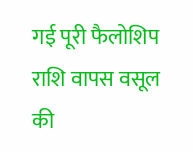गई पूरी फैलोशिप राशि वापस वसूल की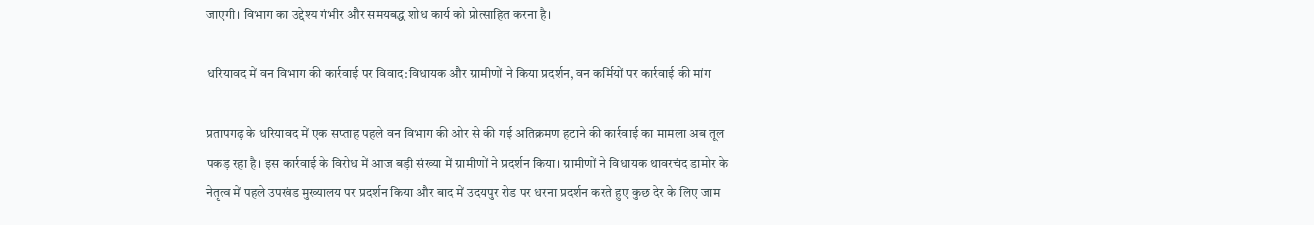जाएगी। विभाग का उद्देश्य गंभीर और समयबद्ध शोध कार्य को प्रोत्साहित करना है।

धरियावद में वन विभाग की कार्रवाई पर विवाद:विधायक और ग्रामीणों ने किया प्रदर्शन, वन कर्मियों पर कार्रवाई की मांग

प्रतापगढ़ के धरियावद में एक सप्ताह पहले वन विभाग की ओर से की गई अतिक्रमण हटाने की कार्रवाई का मामला अब तूल पकड़ रहा है। इस कार्रवाई के विरोध में आज बड़ी संख्या में ग्रामीणों ने प्रदर्शन किया। ग्रामीणों ने विधायक थावरचंद डामोर के नेतृत्व में पहले उपखंड मुख्यालय पर प्रदर्शन किया और बाद में उदयपुर रोड पर धरना प्रदर्शन करते हुए कुछ देर के लिए जाम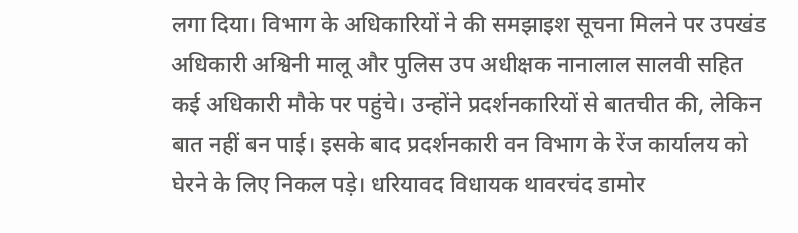लगा दिया। विभाग के अधिकारियों ने की समझाइश सूचना मिलने पर उपखंड अधिकारी अश्विनी मालू और पुलिस उप अधीक्षक नानालाल सालवी सहित कई अधिकारी मौके पर पहुंचे। उन्होंने प्रदर्शनकारियों से बातचीत की, लेकिन बात नहीं बन पाई। इसके बाद प्रदर्शनकारी वन विभाग के रेंज कार्यालय को घेरने के लिए निकल पड़े। धरियावद विधायक थावरचंद डामोर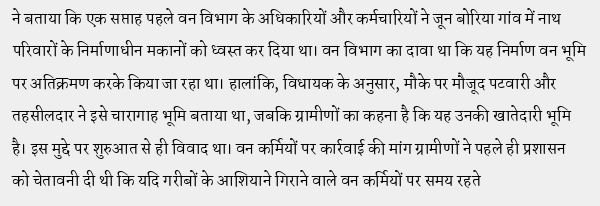ने बताया कि एक सप्ताह पहले वन विभाग के अधिकारियों और कर्मचारियों ने जून बोरिया गांव में नाथ परिवारों के निर्माणाधीन मकानों को ध्वस्त कर दिया था। वन विभाग का दावा था कि यह निर्माण वन भूमि पर अतिक्रमण करके किया जा रहा था। हालांकि, विधायक के अनुसार, मौके पर मौजूद पटवारी और तहसीलदार ने इसे चारागाह भूमि बताया था, जबकि ग्रामीणों का कहना है कि यह उनकी खातेदारी भूमि है। इस मुद्दे पर शुरुआत से ही विवाद था। वन कर्मियों पर कार्रवाई की मांग ग्रामीणों ने पहले ही प्रशासन को चेतावनी दी थी कि यदि गरीबों के आशियाने गिराने वाले वन कर्मियों पर समय रहते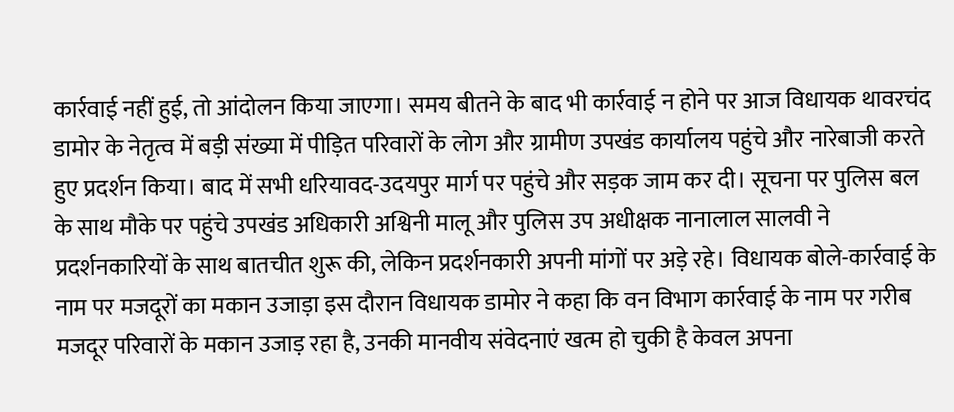कार्रवाई नहीं हुई, तो आंदोलन किया जाएगा। समय बीतने के बाद भी कार्रवाई न होने पर आज विधायक थावरचंद डामोर के नेतृत्व में बड़ी संख्या में पीड़ित परिवारों के लोग और ग्रामीण उपखंड कार्यालय पहुंचे और नारेबाजी करते हुए प्रदर्शन किया। बाद में सभी धरियावद-उदयपुर मार्ग पर पहुंचे और सड़क जाम कर दी। सूचना पर पुलिस बल के साथ मौके पर पहुंचे उपखंड अधिकारी अश्विनी मालू और पुलिस उप अधीक्षक नानालाल सालवी ने प्रदर्शनकारियों के साथ बातचीत शुरू की, लेकिन प्रदर्शनकारी अपनी मांगों पर अड़े रहे। विधायक बोले-कार्रवाई के नाम पर मजदूरों का मकान उजाड़ा इस दौरान विधायक डामोर ने कहा कि वन विभाग कार्रवाई के नाम पर गरीब मजदूर परिवारों के मकान उजाड़ रहा है, उनकी मानवीय संवेदनाएं खत्म हो चुकी है केवल अपना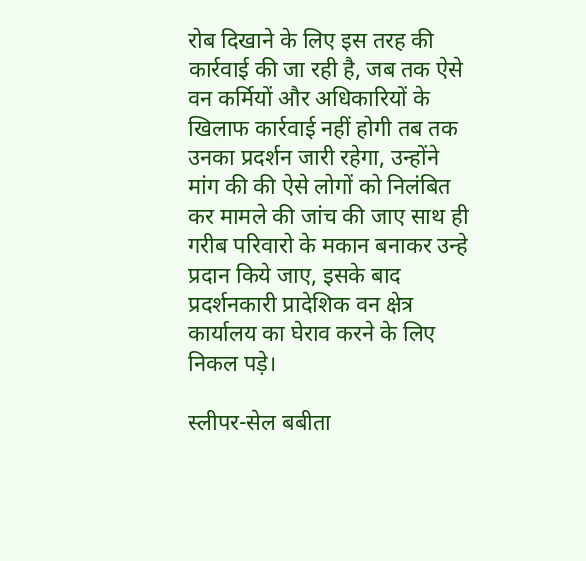रोब दिखाने के लिए इस तरह की कार्रवाई की जा रही है, जब तक ऐसे वन कर्मियों और अधिकारियों के खिलाफ कार्रवाई नहीं होगी तब तक उनका प्रदर्शन जारी रहेगा, उन्होंने मांग की की ऐसे लोगों को निलंबित कर मामले की जांच की जाए साथ ही गरीब परिवारो के मकान बनाकर उन्हे प्रदान किये जाए, इसके बाद प्रदर्शनकारी प्रादेशिक वन क्षेत्र कार्यालय का घेराव करने के लिए निकल पड़े।

स्लीपर-सेल बबीता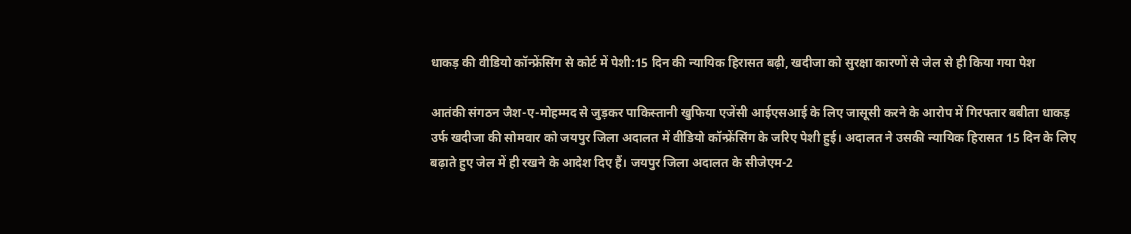धाकड़ की वीडियो कॉन्फ्रेंसिंग से कोर्ट में पेशी:15 दिन की न्यायिक हिरासत बढ़ी, खदीजा को सुरक्षा कारणों से जेल से ही किया गया पेश

आतंकी संगठन जैश-ए-मोहम्मद से जुड़कर पाकिस्तानी खुफिया एजेंसी आईएसआई के लिए जासूसी करने के आरोप में गिरफ्तार बबीता धाकड़ उर्फ खदीजा की सोमवार को जयपुर जिला अदालत में वीडियो कॉन्फ्रेंसिंग के जरिए पेशी हुई। अदालत ने उसकी न्यायिक हिरासत 15 दिन के लिए बढ़ाते हुए जेल में ही रखने के आदेश दिए हैं। जयपुर जिला अदालत के सीजेएम-2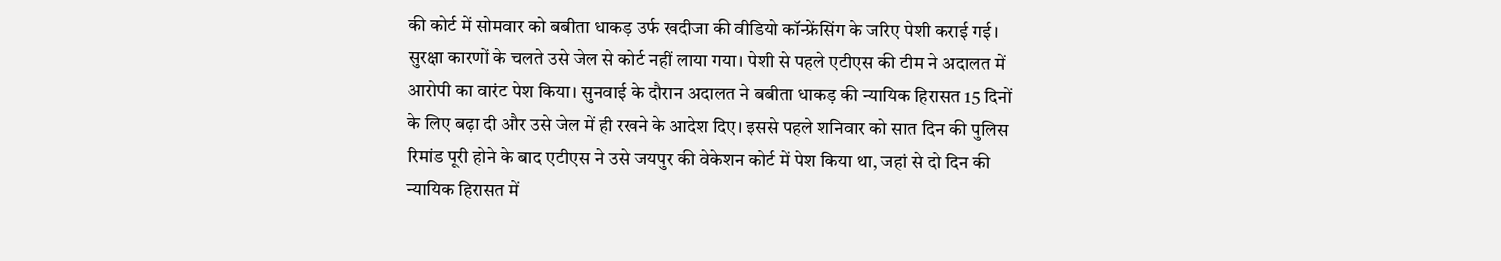की कोर्ट में सोमवार को बबीता धाकड़ उर्फ खदीजा की वीडियो कॉन्फ्रेंसिंग के जरिए पेशी कराई गई। सुरक्षा कारणों के चलते उसे जेल से कोर्ट नहीं लाया गया। पेशी से पहले एटीएस की टीम ने अदालत में आरोपी का वारंट पेश किया। सुनवाई के दौरान अदालत ने बबीता धाकड़ की न्यायिक हिरासत 15 दिनों के लिए बढ़ा दी और उसे जेल में ही रखने के आदेश दिए। इससे पहले शनिवार को सात दिन की पुलिस रिमांड पूरी होने के बाद एटीएस ने उसे जयपुर की वेकेशन कोर्ट में पेश किया था, जहां से दो दिन की न्यायिक हिरासत में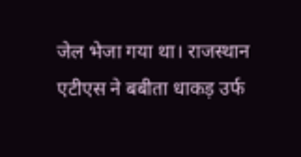जेल भेजा गया था। राजस्थान एटीएस ने बबीता धाकड़ उर्फ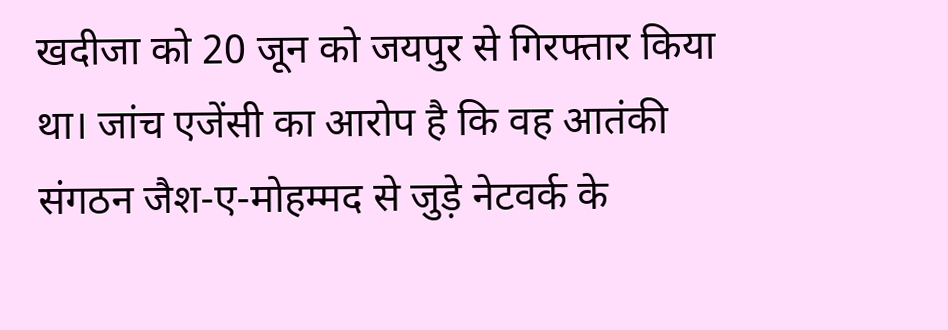खदीजा को 20 जून को जयपुर से गिरफ्तार किया था। जांच एजेंसी का आरोप है कि वह आतंकी संगठन जैश-ए-मोहम्मद से जुड़े नेटवर्क के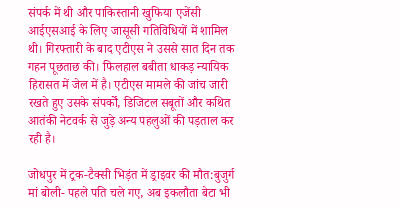संपर्क में थी और पाकिस्तानी खुफिया एजेंसी आईएसआई के लिए जासूसी गतिविधियों में शामिल थी। गिरफ्तारी के बाद एटीएस ने उससे सात दिन तक गहन पूछताछ की। फिलहाल बबीता धाकड़ न्यायिक हिरासत में जेल में है। एटीएस मामले की जांच जारी रखते हुए उसके संपर्कों, डिजिटल सबूतों और कथित आतंकी नेटवर्क से जुड़े अन्य पहलुओं की पड़ताल कर रही है।

जोधपुर में ट्रक-टैक्सी भिड़ंत में ड्राइवर की मौत:बुजुर्ग मां बोली- पहले पति चले गए, अब इकलौता बेटा भी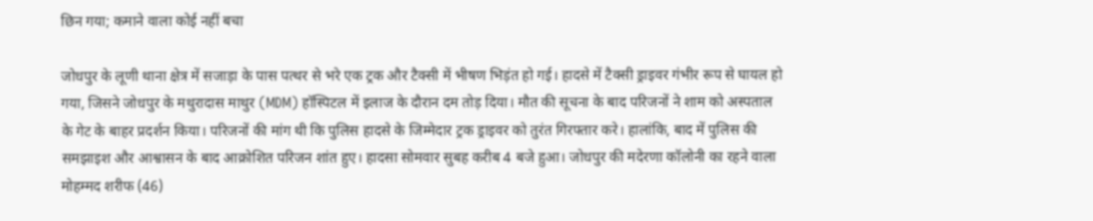छिन गया; कमाने वाला कोई नहीं बचा

जोधपुर के लूणी थाना क्षेत्र में सजाड़ा के पास पत्थर से भरे एक ट्रक और टैक्सी में भीषण भिड़ंत हो गई। हादसे में टैक्सी ड्राइवर गंभीर रूप से घायल हो गया, जिसने जोधपुर के मथुरादास माथुर (MDM) हॉस्पिटल में इलाज के दौरान दम तोड़ दिया। मौत की सूचना के बाद परिजनों ने शाम को अस्पताल के गेट के बाहर प्रदर्शन किया। परिजनों की मांग थी कि पुलिस हादसे के जिम्मेदार ट्रक ड्राइवर को तुरंत गिरफ्तार करे। हालांकि, बाद में पुलिस की समझाइश और आश्वासन के बाद आक्रोशित परिजन शांत हुए। हादसा सोमवार सुबह करीब 4 बजे हुआ। जोधपुर की मदेरणा कॉलोनी का रहने वाला मोहम्मद शरीफ (46)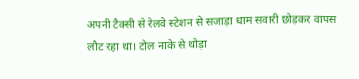अपनी टैक्सी से रेलवे स्टेशन से सजाड़ा धाम सवारी छोड़कर वापस लौट रहा था। टोल नाके से थोड़ा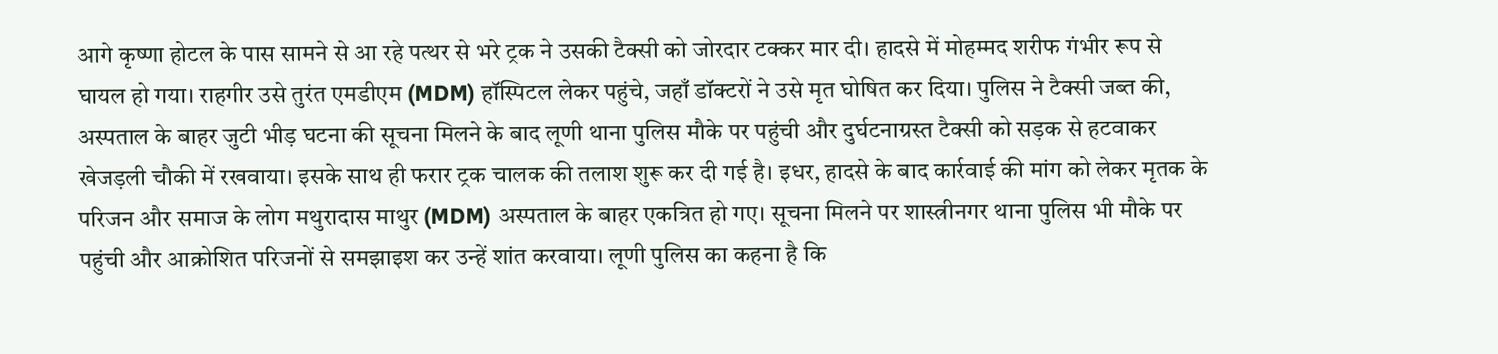आगे कृष्णा होटल के पास सामने से आ रहे पत्थर से भरे ट्रक ने उसकी टैक्सी को जोरदार टक्कर मार दी। हादसे में मोहम्मद शरीफ गंभीर रूप से घायल हो गया। राहगीर उसे तुरंत एमडीएम (MDM) हॉस्पिटल लेकर पहुंचे, जहाँ डॉक्टरों ने उसे मृत घोषित कर दिया। पुलिस ने टैक्सी जब्त की, अस्पताल के बाहर जुटी भीड़ घटना की सूचना मिलने के बाद लूणी थाना पुलिस मौके पर पहुंची और दुर्घटनाग्रस्त टैक्सी को सड़क से हटवाकर खेजड़ली चौकी में रखवाया। इसके साथ ही फरार ट्रक चालक की तलाश शुरू कर दी गई है। इधर, हादसे के बाद कार्रवाई की मांग को लेकर मृतक के परिजन और समाज के लोग मथुरादास माथुर (MDM) अस्पताल के बाहर एकत्रित हो गए। सूचना मिलने पर शास्त्रीनगर थाना पुलिस भी मौके पर पहुंची और आक्रोशित परिजनों से समझाइश कर उन्हें शांत करवाया। लूणी पुलिस का कहना है कि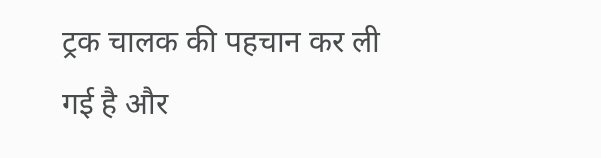ट्रक चालक की पहचान कर ली गई है और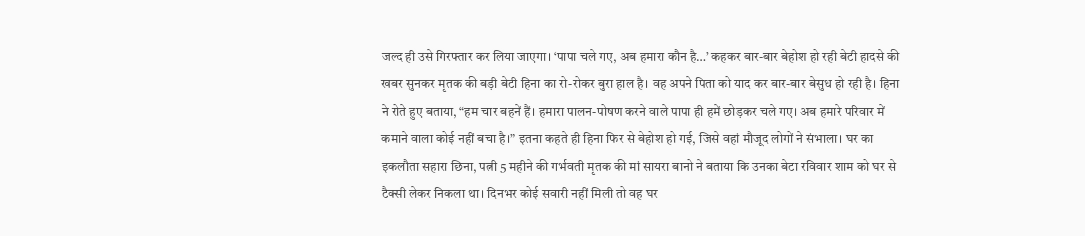जल्द ही उसे गिरफ्तार कर लिया जाएगा। ‘पापा चले गए, अब हमारा कौन है…’ कहकर बार-बार बेहोश हो रही बेटी हादसे की खबर सुनकर मृतक की बड़ी बेटी हिना का रो-रोकर बुरा हाल है। वह अपने पिता को याद कर बार-बार बेसुध हो रही है। हिना ने रोते हुए बताया, “हम चार बहनें हैं। हमारा पालन-पोषण करने वाले पापा ही हमें छोड़कर चले गए। अब हमारे परिवार में कमाने वाला कोई नहीं बचा है।” इतना कहते ही हिना फिर से बेहोश हो गई, जिसे वहां मौजूद लोगों ने संभाला। घर का इकलौता सहारा छिना, पत्नी 5 महीने की गर्भवती मृतक की मां सायरा बानो ने बताया कि उनका बेटा रविवार शाम को घर से टैक्सी लेकर निकला था। दिनभर कोई सवारी नहीं मिली तो वह घर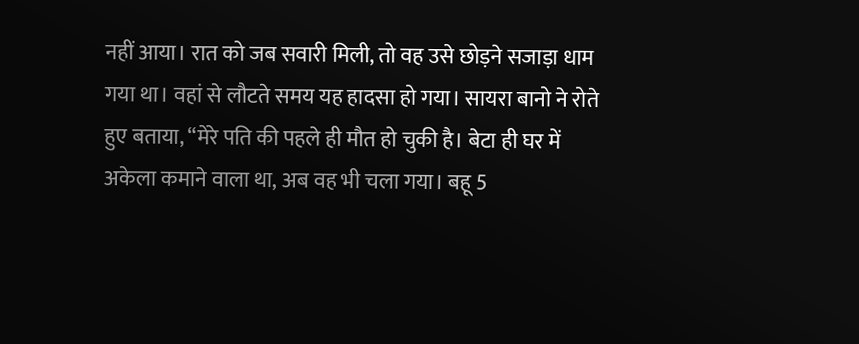नहीं आया। रात को जब सवारी मिली, तो वह उसे छोड़ने सजाड़ा धाम गया था। वहां से लौटते समय यह हादसा हो गया। सायरा बानो ने रोते हुए बताया, “मेरे पति की पहले ही मौत हो चुकी है। बेटा ही घर में अकेला कमाने वाला था, अब वह भी चला गया। बहू 5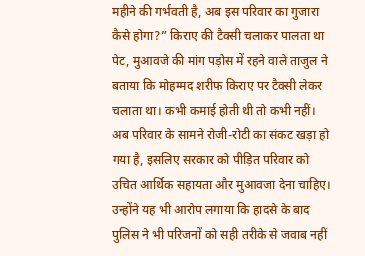महीने की गर्भवती है, अब इस परिवार का गुजारा कैसे होगा?” किराए की टैक्सी चलाकर पालता था पेट, मुआवजे की मांग पड़ोस में रहने वाले ताजुल ने बताया कि मोहम्मद शरीफ किराए पर टैक्सी लेकर चलाता था। कभी कमाई होती थी तो कभी नहीं। अब परिवार के सामने रोजी-रोटी का संकट खड़ा हो गया है, इसलिए सरकार को पीड़ित परिवार को उचित आर्थिक सहायता और मुआवजा देना चाहिए। उन्होंने यह भी आरोप लगाया कि हादसे के बाद पुलिस ने भी परिजनों को सही तरीके से जवाब नहीं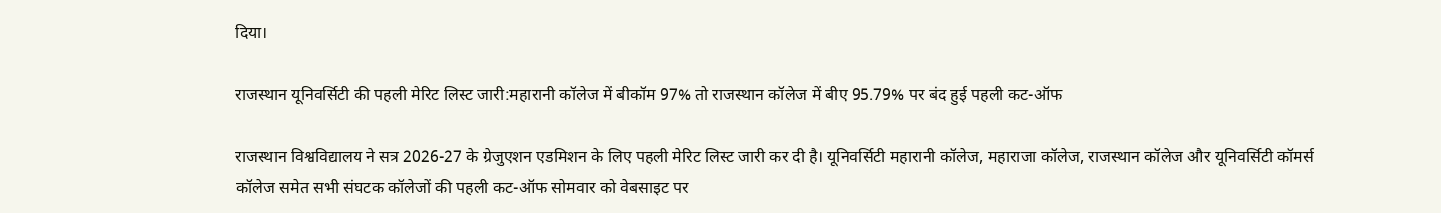दिया।

राजस्थान यूनिवर्सिटी की पहली मेरिट लिस्ट जारी:महारानी कॉलेज में बीकॉम 97% तो राजस्थान कॉलेज में बीए 95.79% पर बंद हुई पहली कट-ऑफ

राजस्थान विश्वविद्यालय ने सत्र 2026-27 के ग्रेजुएशन एडमिशन के लिए पहली मेरिट लिस्ट जारी कर दी है। यूनिवर्सिटी महारानी कॉलेज, महाराजा कॉलेज, राजस्थान कॉलेज और यूनिवर्सिटी कॉमर्स कॉलेज समेत सभी संघटक कॉलेजों की पहली कट-ऑफ सोमवार को वेबसाइट पर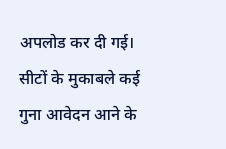अपलोड कर दी गई। सीटों के मुकाबले कई गुना आवेदन आने के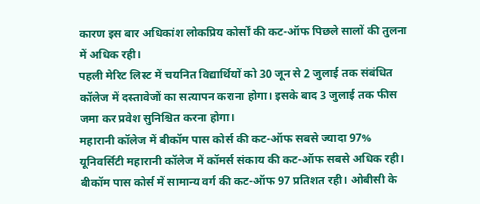कारण इस बार अधिकांश लोकप्रिय कोर्सों की कट-ऑफ पिछले सालों की तुलना में अधिक रही।
पहली मेरिट लिस्ट में चयनित विद्यार्थियों को 30 जून से 2 जुलाई तक संबंधित कॉलेज में दस्तावेजों का सत्यापन कराना होगा। इसके बाद 3 जुलाई तक फीस जमा कर प्रवेश सुनिश्चित करना होगा।
महारानी कॉलेज में बीकॉम पास कोर्स की कट-ऑफ सबसे ज्यादा 97%
यूनिवर्सिटी महारानी कॉलेज में कॉमर्स संकाय की कट-ऑफ सबसे अधिक रही। बीकॉम पास कोर्स में सामान्य वर्ग की कट-ऑफ 97 प्रतिशत रही। ओबीसी के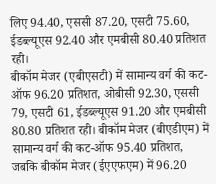लिए 94.40, एससी 87.20, एसटी 75.60, ईडब्ल्यूएस 92.40 और एमबीसी 80.40 प्रतिशत रही।
बीकॉम मेजर (एबीएसटी) में सामान्य वर्ग की कट-ऑफ 96.20 प्रतिशत, ओबीसी 92.30, एससी 79, एसटी 61, ईडब्ल्यूएस 91.20 और एमबीसी 80.80 प्रतिशत रही। बीकॉम मेजर (बीएडीएम) में सामान्य वर्ग की कट-ऑफ 95.40 प्रतिशत, जबकि बीकॉम मेजर (ईएएफएम) में 96.20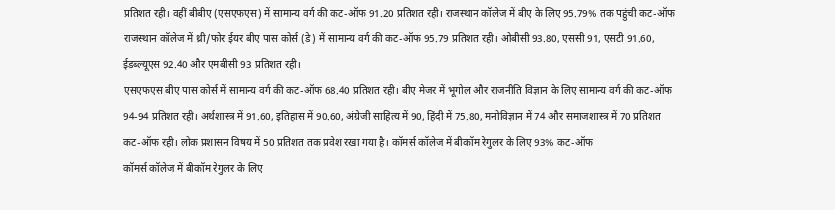प्रतिशत रही। वहीं बीबीए (एसएफएस) में सामान्य वर्ग की कट-ऑफ 91.20 प्रतिशत रही। राजस्थान कॉलेज में बीए के लिए 95.79% तक पहुंची कट-ऑफ
राजस्थान कॉलेज में थ्री/फोर ईयर बीए पास कोर्स (डे) में सामान्य वर्ग की कट-ऑफ 95.79 प्रतिशत रही। ओबीसी 93.80, एससी 91, एसटी 91.60, ईडब्ल्यूएस 92.40 और एमबीसी 93 प्रतिशत रही।
एसएफएस बीए पास कोर्स में सामान्य वर्ग की कट-ऑफ 68.40 प्रतिशत रही। बीए मेजर में भूगोल और राजनीति विज्ञान के लिए सामान्य वर्ग की कट-ऑफ 94-94 प्रतिशत रही। अर्थशास्त्र में 91.60, इतिहास में 90.60, अंग्रेजी साहित्य में 90, हिंदी में 75.80, मनोविज्ञान में 74 और समाजशास्त्र में 70 प्रतिशत कट-ऑफ रही। लोक प्रशासन विषय में 50 प्रतिशत तक प्रवेश रखा गया है। कॉमर्स कॉलेज में बीकॉम रेगुलर के लिए 93% कट-ऑफ
कॉमर्स कॉलेज में बीकॉम रेगुलर के लिए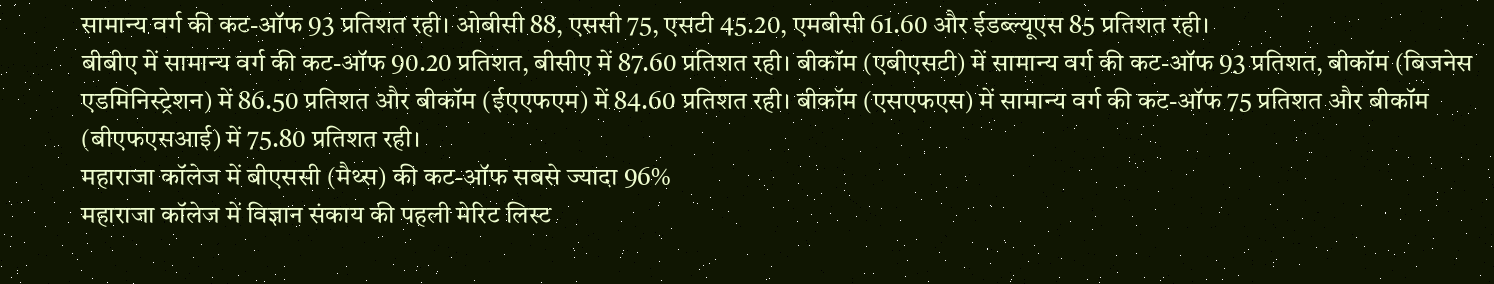सामान्य वर्ग की कट-ऑफ 93 प्रतिशत रही। ओबीसी 88, एससी 75, एसटी 45.20, एमबीसी 61.60 और ईडब्ल्यूएस 85 प्रतिशत रही।
बीबीए में सामान्य वर्ग की कट-ऑफ 90.20 प्रतिशत, बीसीए में 87.60 प्रतिशत रही। बीकॉम (एबीएसटी) में सामान्य वर्ग की कट-ऑफ 93 प्रतिशत, बीकॉम (बिजनेस एडमिनिस्ट्रेशन) में 86.50 प्रतिशत और बीकॉम (ईएएफएम) में 84.60 प्रतिशत रही। बीकॉम (एसएफएस) में सामान्य वर्ग की कट-ऑफ 75 प्रतिशत और बीकॉम (बीएफएसआई) में 75.80 प्रतिशत रही।
महाराजा कॉलेज में बीएससी (मैथ्स) की कट-ऑफ सबसे ज्यादा 96%
महाराजा कॉलेज में विज्ञान संकाय की पहली मेरिट लिस्ट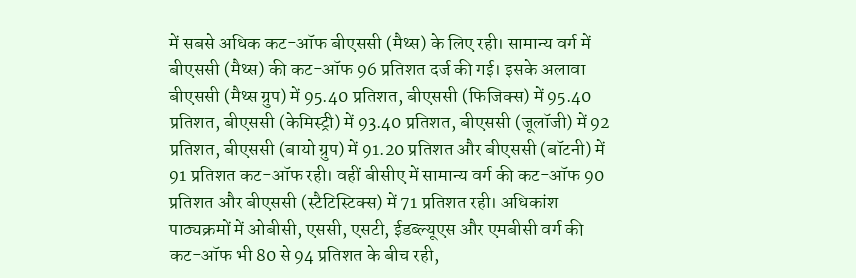में सबसे अधिक कट-ऑफ बीएससी (मैथ्स) के लिए रही। सामान्य वर्ग में बीएससी (मैथ्स) की कट-ऑफ 96 प्रतिशत दर्ज की गई। इसके अलावा बीएससी (मैथ्स ग्रुप) में 95.40 प्रतिशत, बीएससी (फिजिक्स) में 95.40 प्रतिशत, बीएससी (केमिस्ट्री) में 93.40 प्रतिशत, बीएससी (जूलॉजी) में 92 प्रतिशत, बीएससी (बायो ग्रुप) में 91.20 प्रतिशत और बीएससी (बॉटनी) में 91 प्रतिशत कट-ऑफ रही। वहीं बीसीए में सामान्य वर्ग की कट-ऑफ 90 प्रतिशत और बीएससी (स्टैटिस्टिक्स) में 71 प्रतिशत रही। अधिकांश पाठ्यक्रमों में ओबीसी, एससी, एसटी, ईडब्ल्यूएस और एमबीसी वर्ग की कट-ऑफ भी 80 से 94 प्रतिशत के बीच रही,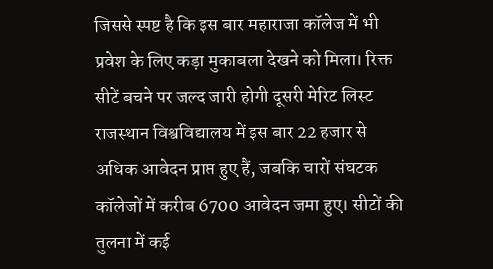जिससे स्पष्ट है कि इस बार महाराजा कॉलेज में भी प्रवेश के लिए कड़ा मुकाबला देखने को मिला। रिक्त सीटें बचने पर जल्द जारी होगी दूसरी मेरिट लिस्ट
राजस्थान विश्वविद्यालय में इस बार 22 हजार से अधिक आवेदन प्राप्त हुए हैं, जबकि चारों संघटक कॉलेजों में करीब 6700 आवेदन जमा हुए। सीटों की तुलना में कई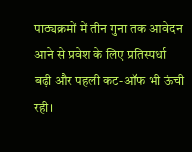पाठ्यक्रमों में तीन गुना तक आवेदन आने से प्रवेश के लिए प्रतिस्पर्धा बढ़ी और पहली कट-ऑफ भी ऊंची रही।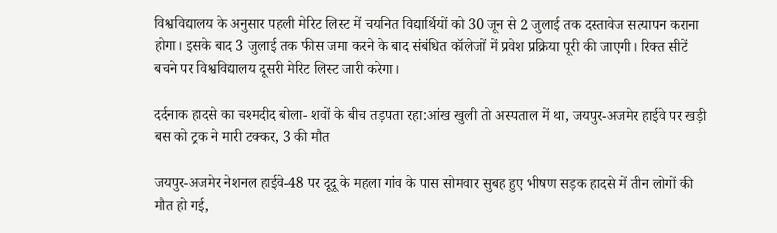विश्वविद्यालय के अनुसार पहली मेरिट लिस्ट में चयनित विद्यार्थियों को 30 जून से 2 जुलाई तक दस्तावेज सत्यापन कराना होगा। इसके बाद 3 जुलाई तक फीस जमा करने के बाद संबंधित कॉलेजों में प्रवेश प्रक्रिया पूरी की जाएगी। रिक्त सीटें बचने पर विश्वविद्यालय दूसरी मेरिट लिस्ट जारी करेगा।

दर्दनाक हादसे का चश्मदीद बोला- शवों के बीच तड़पता रहा:आंख खुली तो अस्पताल में था, जयपुर-अजमेर हाईवे पर खड़ी बस को ट्रक ने मारी टक्कर, 3 की मौत

जयपुर-अजमेर नेशनल हाईवे-48 पर दूदू के महला गांव के पास सोमवार सुबह हुए भीषण सड़क हादसे में तीन लोगों की मौत हो गई,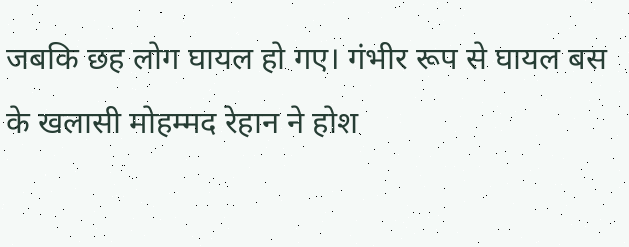जबकि छह लोग घायल हो गए। गंभीर रूप से घायल बस के खलासी मोहम्मद रेहान ने होश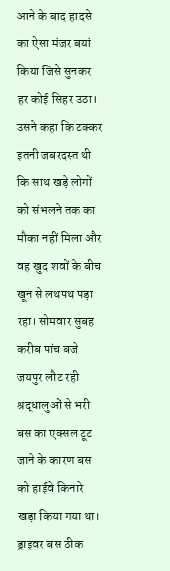आने के बाद हादसे का ऐसा मंजर बयां किया जिसे सुनकर हर कोई सिहर उठा। उसने कहा कि टक्कर इतनी जबरदस्त थी कि साथ खड़े लोगों को संभलने तक का मौका नहीं मिला और वह खुद शवों के बीच खून से लथपथ पड़ा रहा। सोमवार सुबह करीब पांच बजे जयपुर लौट रही श्रद्धालुओं से भरी बस का एक्सल टूट जाने के कारण बस को हाईवे किनारे खड़ा किया गया था। ड्राइवर बस ठीक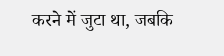करने में जुटा था, जबकि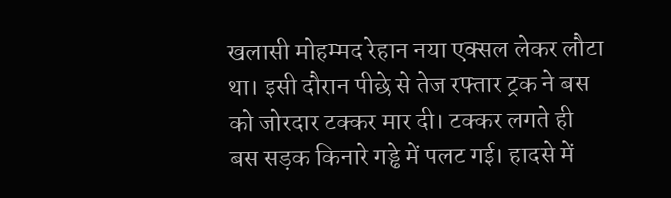खलासी मोहम्मद रेहान नया एक्सल लेकर लौटा था। इसी दौरान पीछे से तेज रफ्तार ट्रक ने बस को जोरदार टक्कर मार दी। टक्कर लगते ही बस सड़क किनारे गड्ढे में पलट गई। हादसे में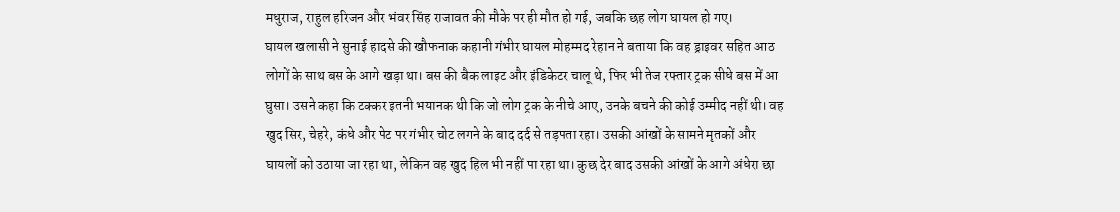मधुराज, राहुल हरिजन और भंवर सिंह राजावत की मौके पर ही मौत हो गई, जबकि छह लोग घायल हो गए।
घायल खलासी ने सुनाई हादसे की खौफनाक कहानी गंभीर घायल मोहम्मद रेहान ने बताया कि वह ड्राइवर सहित आठ लोगों के साथ बस के आगे खड़ा था। बस की बैक लाइट और इंडिकेटर चालू थे, फिर भी तेज रफ्तार ट्रक सीधे बस में आ घुसा। उसने कहा कि टक्कर इतनी भयानक थी कि जो लोग ट्रक के नीचे आए, उनके बचने की कोई उम्मीद नहीं थी। वह खुद सिर, चेहरे, कंधे और पेट पर गंभीर चोट लगने के बाद दर्द से तड़पता रहा। उसकी आंखों के सामने मृतकों और घायलों को उठाया जा रहा था, लेकिन वह खुद हिल भी नहीं पा रहा था। कुछ देर बाद उसकी आंखों के आगे अंधेरा छा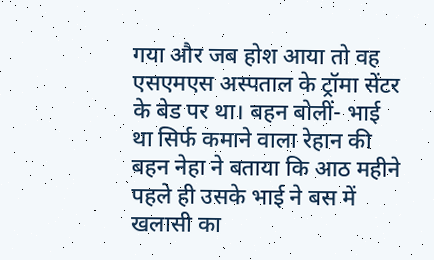गया और जब होश आया तो वह एसएमएस अस्पताल के ट्रॉमा सेंटर के बेड पर था। बहन बोलीं- भाई था सिर्फ कमाने वाला रेहान की बहन नेहा ने बताया कि आठ महीने पहले ही उसके भाई ने बस में खलासी का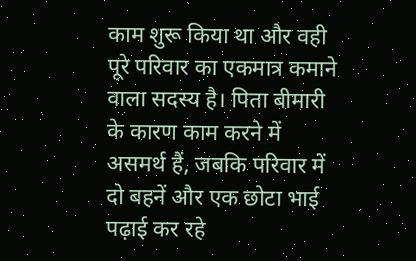काम शुरू किया था और वही पूरे परिवार का एकमात्र कमाने वाला सदस्य है। पिता बीमारी के कारण काम करने में असमर्थ हैं, जबकि परिवार में दो बहनें और एक छोटा भाई पढ़ाई कर रहे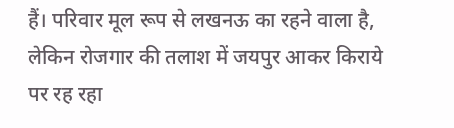हैं। परिवार मूल रूप से लखनऊ का रहने वाला है, लेकिन रोजगार की तलाश में जयपुर आकर किराये पर रह रहा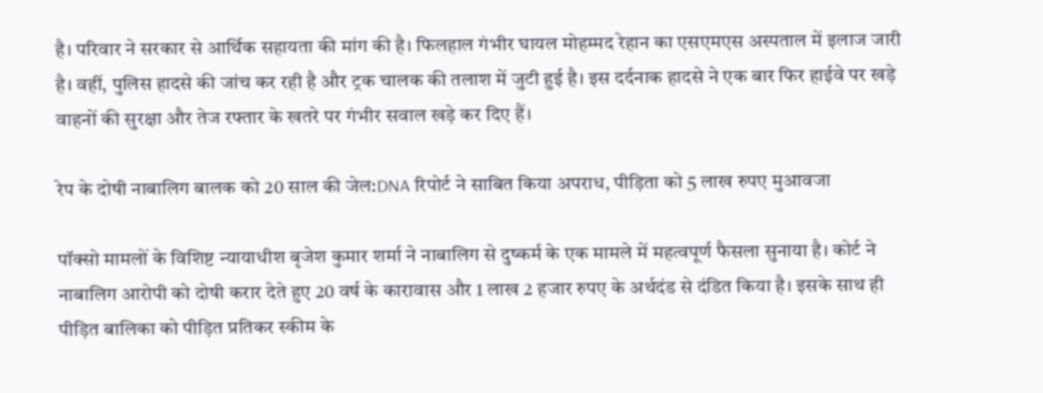है। परिवार ने सरकार से आर्थिक सहायता की मांग की है। फिलहाल गंभीर घायल मोहम्मद रेहान का एसएमएस अस्पताल में इलाज जारी है। वहीं, पुलिस हादसे की जांच कर रही है और ट्रक चालक की तलाश में जुटी हुई है। इस दर्दनाक हादसे ने एक बार फिर हाईवे पर खड़े वाहनों की सुरक्षा और तेज रफ्तार के खतरे पर गंभीर सवाल खड़े कर दिए हैं।

रेप के दोषी नाबालिग बालक को 20 साल की जेल:DNA रिपोर्ट ने साबित किया अपराध, पीड़िता को 5 लाख रुपए मुआवजा

पॉक्सो मामलों के विशिष्ट न्यायाधीश बृजेश कुमार शर्मा ने नाबालिग से दुष्कर्म के एक मामले में महत्वपूर्ण फैसला सुनाया है। कोर्ट ने नाबालिग आरोपी को दोषी करार देते हुए 20 वर्ष के कारावास और 1 लाख 2 हजार रुपए के अर्थदंड से दंडित किया है। इसके साथ ही पीड़ित बालिका को पीड़ित प्रतिकर स्कीम के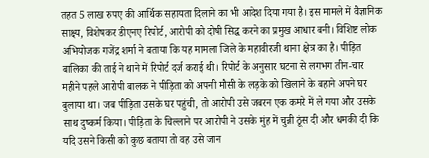तहत 5 लाख रुपए की आर्थिक सहायता दिलाने का भी आदेश दिया गया है। इस मामले में वैज्ञानिक साक्ष्य, विशेषकर डीएनए रिपोर्ट, आरोपी को दोषी सिद्ध करने का प्रमुख आधार बनी। विशिष्ट लोक अभियोजक गजेंद्र शर्मा ने बताया कि यह मामला जिले के महावीरजी थाना क्षेत्र का है। पीड़ित बालिका की ताई ने थाने में रिपोर्ट दर्ज कराई थी। रिपोर्ट के अनुसार घटना से लगभग तीन-चार महीने पहले आरोपी बालक ने पीड़िता को अपनी मौसी के लड़के को खिलाने के बहाने अपने घर बुलाया था। जब पीड़िता उसके घर पहुंची, तो आरोपी उसे जबरन एक कमरे में ले गया और उसके साथ दुष्कर्म किया। पीड़िता के चिल्लाने पर आरोपी ने उसके मुंह में चुन्नी ठूंस दी और धमकी दी कि यदि उसने किसी को कुछ बताया तो वह उसे जान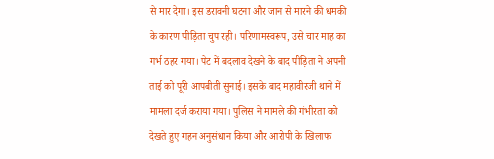से मार देगा। इस डरावनी घटना और जान से मारने की धमकी के कारण पीड़िता चुप रही। परिणामस्वरूप, उसे चार माह का गर्भ ठहर गया। पेट में बदलाव देखने के बाद पीड़िता ने अपनी ताई को पूरी आपबीती सुनाई। इसके बाद महावीरजी थाने में मामला दर्ज कराया गया। पुलिस ने मामले की गंभीरता को देखते हुए गहन अनुसंधान किया और आरोपी के खिलाफ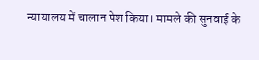न्यायालय में चालान पेश किया। मामले की सुनवाई के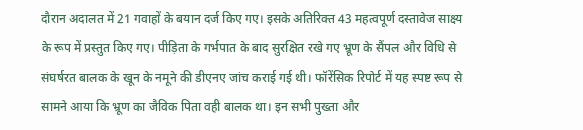दौरान अदालत में 21 गवाहों के बयान दर्ज किए गए। इसके अतिरिक्त 43 महत्वपूर्ण दस्तावेज साक्ष्य के रूप में प्रस्तुत किए गए। पीड़िता के गर्भपात के बाद सुरक्षित रखे गए भ्रूण के सैंपल और विधि से संघर्षरत बालक के खून के नमूने की डीएनए जांच कराई गई थी। फॉरेंसिक रिपोर्ट में यह स्पष्ट रूप से सामने आया कि भ्रूण का जैविक पिता वही बालक था। इन सभी पुख्ता और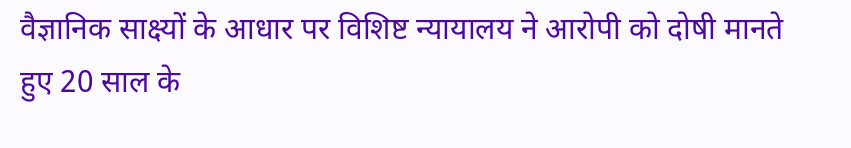वैज्ञानिक साक्ष्यों के आधार पर विशिष्ट न्यायालय ने आरोपी को दोषी मानते हुए 20 साल के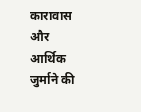कारावास और आर्थिक जुर्माने की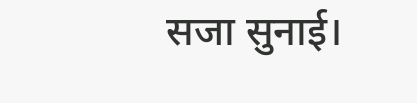सजा सुनाई।